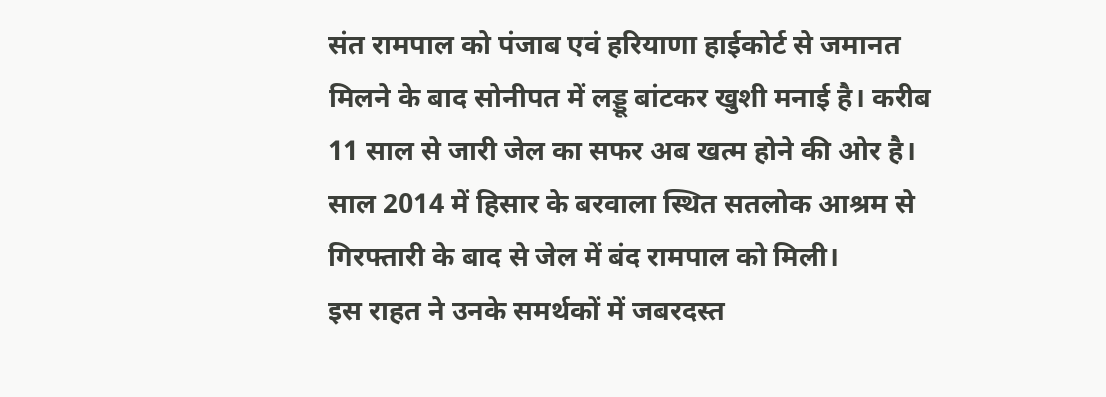संत रामपाल को पंजाब एवं हरियाणा हाईकोर्ट से जमानत मिलने के बाद सोनीपत में लड्डू बांटकर खुशी मनाई है। करीब 11 साल से जारी जेल का सफर अब खत्म होने की ओर है। साल 2014 में हिसार के बरवाला स्थित सतलोक आश्रम से गिरफ्तारी के बाद से जेल में बंद रामपाल को मिली।
इस राहत ने उनके समर्थकों में जबरदस्त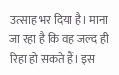उत्साह भर दिया है। माना जा रहा है कि वह जल्द ही रिहा हो सकते हैं। इस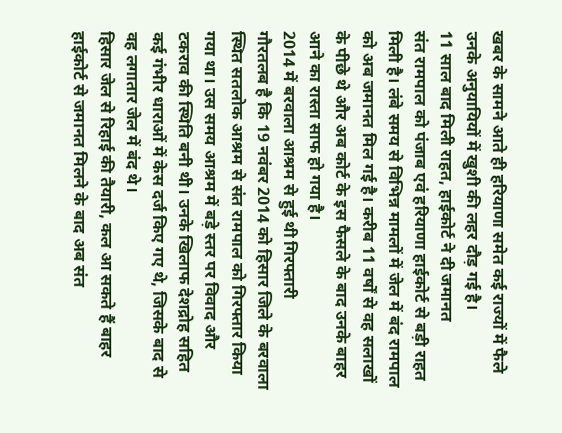खबर के सामने आते ही हरियाणा समेत कई राज्यों में फैले उनके अनुयायियों में खुशी की लहर दौड़ गई है।
11 साल बाद मिली राहत, हाईकोर्ट ने दी जमानत
संत रामपाल को पंजाब एवं हरियाणा हाईकोर्ट से बड़ी राहत मिली है। लंबे समय से विभिन्न मामलों में जेल में बंद रामपाल को अब जमानत मिल गई है। करीब 11 वर्षों से वह सलाखों के पीछे थे और अब कोर्ट के इस फैसले के बाद उनके बाहर आने का रास्ता साफ हो गया है।
2014 में बरवाला आश्रम से हुई थी गिरफ्तारी
गौरतलब है कि 19 नवंबर 2014 को हिसार जिले के बरवाला स्थित सतलोक आश्रम से संत रामपाल को गिरफ्तार किया गया था। उस समय आश्रम में बड़े स्तर पर विवाद और टकराव की स्थिति बनी थी। उनके खिलाफ देशद्रोह सहित कई गंभीर धाराओं में केस दर्ज किए गए थे, जिसके बाद से वह लगातार जेल में बंद थे।
हिसार जेल से रिहाई की तैयारी, कल आ सकते हैं बाहर
हाईकोर्ट से जमानत मिलने के बाद अब संत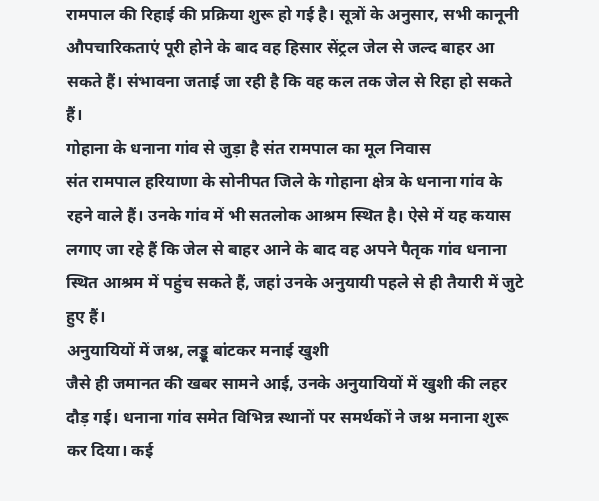रामपाल की रिहाई की प्रक्रिया शुरू हो गई है। सूत्रों के अनुसार, सभी कानूनी औपचारिकताएं पूरी होने के बाद वह हिसार सेंट्रल जेल से जल्द बाहर आ सकते हैं। संभावना जताई जा रही है कि वह कल तक जेल से रिहा हो सकते हैं।
गोहाना के धनाना गांव से जुड़ा है संत रामपाल का मूल निवास
संत रामपाल हरियाणा के सोनीपत जिले के गोहाना क्षेत्र के धनाना गांव के रहने वाले हैं। उनके गांव में भी सतलोक आश्रम स्थित है। ऐसे में यह कयास लगाए जा रहे हैं कि जेल से बाहर आने के बाद वह अपने पैतृक गांव धनाना स्थित आश्रम में पहुंच सकते हैं, जहां उनके अनुयायी पहले से ही तैयारी में जुटे हुए हैं।
अनुयायियों में जश्न, लड्डू बांटकर मनाई खुशी
जैसे ही जमानत की खबर सामने आई, उनके अनुयायियों में खुशी की लहर दौड़ गई। धनाना गांव समेत विभिन्न स्थानों पर समर्थकों ने जश्न मनाना शुरू कर दिया। कई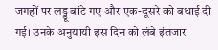जगहों पर लड्डू बांटे गए और एक-दूसरे को बधाई दी गई। उनके अनुयायी इस दिन को लंबे इंतजार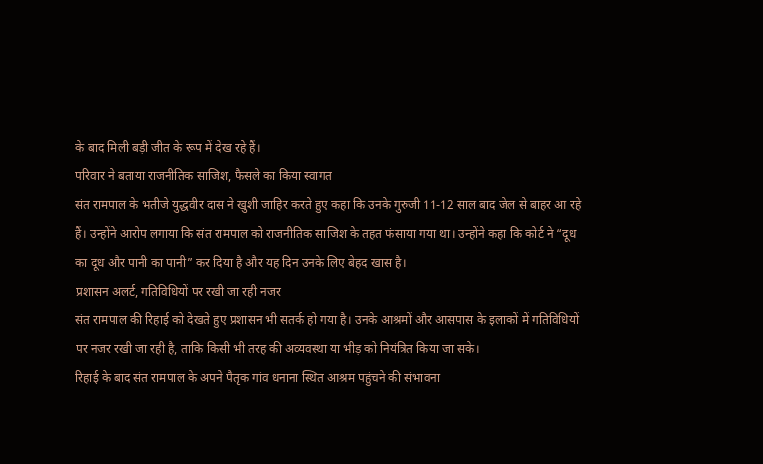के बाद मिली बड़ी जीत के रूप में देख रहे हैं।
परिवार ने बताया राजनीतिक साजिश, फैसले का किया स्वागत
संत रामपाल के भतीजे युद्धवीर दास ने खुशी जाहिर करते हुए कहा कि उनके गुरुजी 11-12 साल बाद जेल से बाहर आ रहे हैं। उन्होंने आरोप लगाया कि संत रामपाल को राजनीतिक साजिश के तहत फंसाया गया था। उन्होंने कहा कि कोर्ट ने “दूध का दूध और पानी का पानी” कर दिया है और यह दिन उनके लिए बेहद खास है।
प्रशासन अलर्ट, गतिविधियों पर रखी जा रही नजर
संत रामपाल की रिहाई को देखते हुए प्रशासन भी सतर्क हो गया है। उनके आश्रमों और आसपास के इलाकों में गतिविधियों पर नजर रखी जा रही है, ताकि किसी भी तरह की अव्यवस्था या भीड़ को नियंत्रित किया जा सके।
रिहाई के बाद संत रामपाल के अपने पैतृक गांव धनाना स्थित आश्रम पहुंचने की संभावना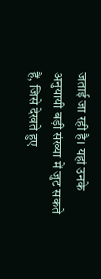जताई जा रही है। यहां उनके अनुयायी बड़ी संख्या में जुट सकते हैं, जिसे देखते हुए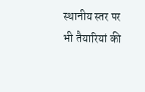स्थानीय स्तर पर भी तैयारियां की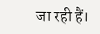जा रही हैं।